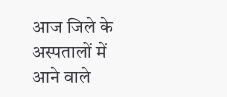आज जिले के अस्पतालों में आने वाले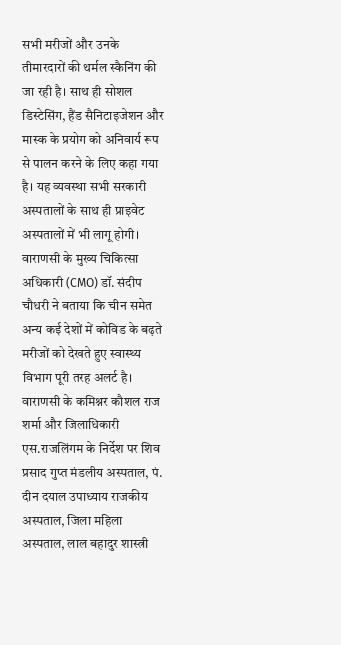सभी मरीजों और उनके तीमारदारों की थर्मल स्कैनिंग की जा रही है। साथ ही सोशल डिस्टेसिंग, हैंड सैनिटाइजेशन और मास्क के प्रयोग को अनिवार्य रूप से पालन करने के लिए कहा गया है। यह व्यवस्था सभी सरकारी अस्पतालों के साथ ही प्राइवेट अस्पतालों में भी लागू होगी।
वाराणसी के मुख्य चिकित्सा अधिकारी (CMO) डॉ. संदीप चौधरी ने बताया कि चीन समेत अन्य कई देशों में कोविड के बढ़ते मरीजों को देखते हुए स्वास्थ्य विभाग पूरी तरह अलर्ट है।
वाराणसी के कमिश्नर कौशल राज शर्मा और जिलाधिकारी एस.राजलिंगम के निर्देश पर शिव प्रसाद गुप्त मंडलीय अस्पताल, पं. दीन दयाल उपाध्याय राजकीय अस्पताल, जिला महिला अस्पताल, लाल बहादुर शास्त्री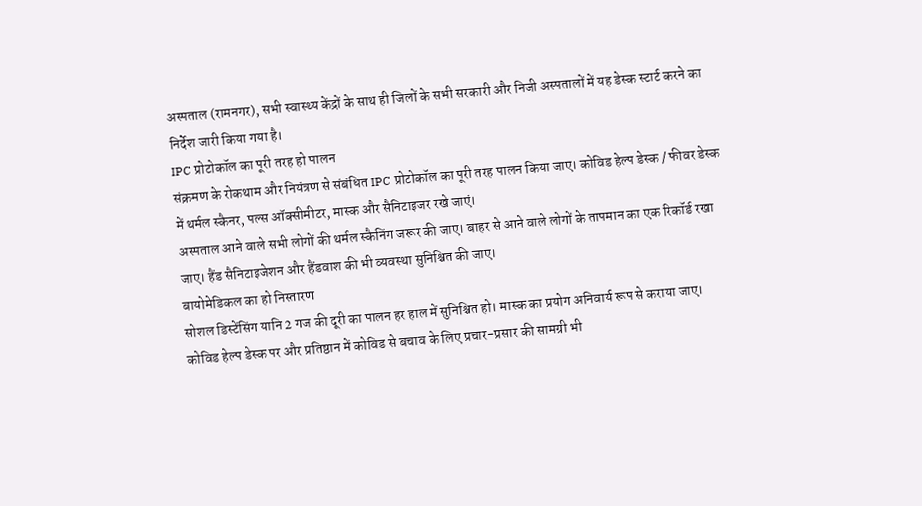अस्पताल (रामनगर), सभी स्वास्थ्य केंद्रों के साथ ही जिलों के सभी सरकारी और निजी अस्पतालों में यह डेस्क स्टार्ट करने का निर्देश जारी किया गया है।
IPC प्रोटोकॉल का पूरी तरह हो पालन
संक्रमण के रोकथाम और नियंत्रण से संबंधित IPC प्रोटोकॉल का पूरी तरह पालन किया जाए। कोविड हेल्प डेस्क / फीवर डेस्क में थर्मल स्कैनर, पल्स ऑक्सीमीटर, मास्क और सैनिटाइजर रखे जाएं।
अस्पताल आने वाले सभी लोगों की थर्मल स्कैनिंग जरूर की जाए। बाहर से आने वाले लोगों के तापमान का एक रिकॉर्ड रखा जाए। हैंड सैनिटाइजेशन और हैंडवाश की भी व्यवस्था सुनिश्चित की जाए।
बायोमेडिकल का हो निस्तारण
सोशल डिस्टेंसिंग यानि 2 गज की दूरी का पालन हर हाल में सुनिश्चित हो। मास्क का प्रयोग अनिवार्य रूप से कराया जाए। कोविड हेल्प डेस्क पर और प्रतिष्ठान में कोविड से बचाव के लिए प्रचार-प्रसार की सामग्री भी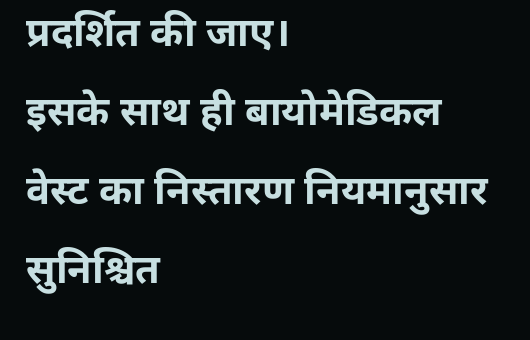प्रदर्शित की जाए।
इसके साथ ही बायोमेडिकल वेस्ट का निस्तारण नियमानुसार सुनिश्चित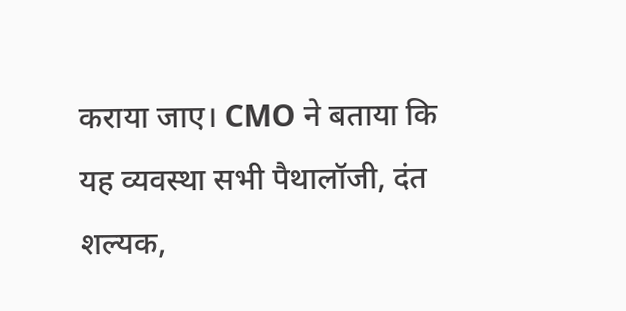कराया जाए। CMO ने बताया कि यह व्यवस्था सभी पैथालॉजी, दंत शल्यक,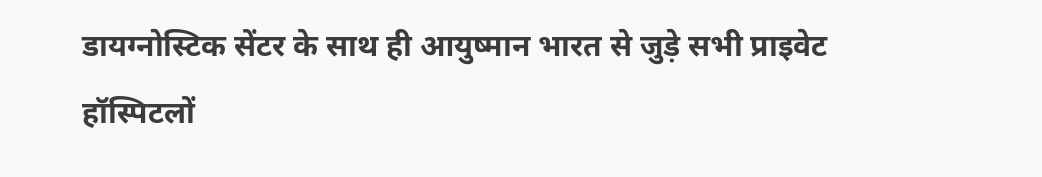डायग्नोस्टिक सेंटर के साथ ही आयुष्मान भारत से जुड़े सभी प्राइवेट हॉस्पिटलों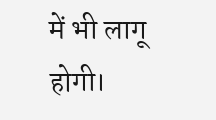में भी लागू होगी।